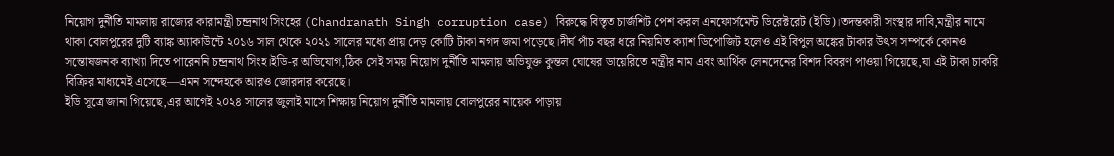নিয়োগ দুর্নীতি মামলায় রাজ্যের কারামন্ত্রী চন্দ্রনাথ সিংহের (Chandranath Singh corruption case) বিরুদ্ধে বিস্তৃত চার্জশিট পেশ করল এনফোর্সমেন্ট ডিরেক্টরেট (ইডি)।তদন্তকারী সংস্থার দাবি,মন্ত্রীর নামে থাকা বোলপুরের দুটি ব্যাঙ্ক অ্যাকাউন্টে ২০১৬ সাল থেকে ২০২১ সালের মধ্যে প্রায় দেড় কোটি টাকা নগদ জমা পড়েছে।দীর্ঘ পাঁচ বছর ধরে নিয়মিত ক্যাশ ডিপোজিট হলেও এই বিপুল অঙ্কের টাকার উৎস সম্পর্কে কোনও সন্তোষজনক ব্যাখ্যা দিতে পারেননি চন্দ্রনাথ সিংহ।ইডি-র অভিযোগ,ঠিক সেই সময় নিয়োগ দুর্নীতি মামলায় অভিযুক্ত কুন্তল ঘোষের ডায়েরিতে মন্ত্রীর নাম এবং আর্থিক লেনদেনের বিশদ বিবরণ পাওয়া গিয়েছে,যা এই টাকা চাকরি বিক্রির মাধ্যমেই এসেছে—এমন সন্দেহকে আরও জোরদার করেছে।
ইডি সূত্রে জানা গিয়েছে,এর আগেই ২০২৪ সালের জুলাই মাসে শিক্ষায় নিয়োগ দুর্নীতি মামলায় বোলপুরের নায়েক পাড়ায়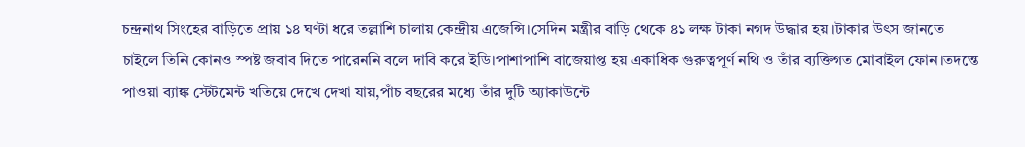চন্দ্রনাথ সিংহের বাড়িতে প্রায় ১৪ ঘণ্টা ধরে তল্লাশি চালায় কেন্দ্রীয় এজেন্সি।সেদিন মন্ত্রীর বাড়ি থেকে ৪১ লক্ষ টাকা নগদ উদ্ধার হয়।টাকার উৎস জানতে চাইলে তিনি কোনও স্পষ্ট জবাব দিতে পারেননি বলে দাবি করে ইডি।পাশাপাশি বাজেয়াপ্ত হয় একাধিক গুরুত্বপূর্ণ নথি ও তাঁর ব্যক্তিগত মোবাইল ফোন।তদন্তে পাওয়া ব্যাঙ্ক স্টেটমেন্ট খতিয়ে দেখে দেখা যায়,পাঁচ বছরের মধ্যে তাঁর দুটি অ্যাকাউন্টে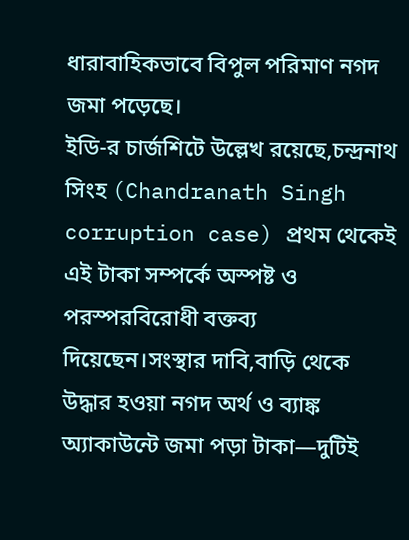ধারাবাহিকভাবে বিপুল পরিমাণ নগদ জমা পড়েছে।
ইডি-র চার্জশিটে উল্লেখ রয়েছে,চন্দ্রনাথ সিংহ (Chandranath Singh corruption case) প্রথম থেকেই এই টাকা সম্পর্কে অস্পষ্ট ও পরস্পরবিরোধী বক্তব্য দিয়েছেন।সংস্থার দাবি,বাড়ি থেকে উদ্ধার হওয়া নগদ অর্থ ও ব্যাঙ্ক অ্যাকাউন্টে জমা পড়া টাকা—দুটিই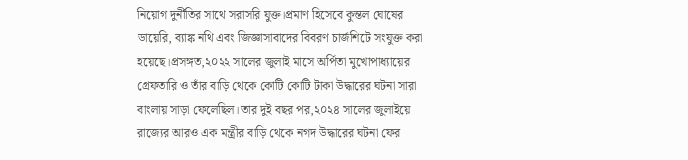নিয়োগ দুর্নীতির সাথে সরাসরি যুক্ত।প্রমাণ হিসেবে কুন্তল ঘোষের ডায়েরি, ব্যাঙ্ক নথি এবং জিজ্ঞাসাবাদের বিবরণ চার্জশিটে সংযুক্ত করা হয়েছে।প্রসঙ্গত,২০২২ সালের জুলাই মাসে অর্পিতা মুখোপাধ্যায়ের গ্রেফতারি ও তাঁর বাড়ি থেকে কোটি কোটি টাকা উদ্ধারের ঘটনা সারা বাংলায় সাড়া ফেলেছিল।তার দুই বছর পর,২০২৪ সালের জুলাইয়ে রাজ্যের আরও এক মন্ত্রীর বাড়ি থেকে নগদ উদ্ধারের ঘটনা ফের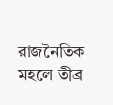রাজনৈতিক মহলে তীব্র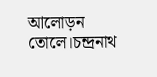আলোড়ন তোলে।চন্দ্রনাথ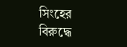সিংহের বিরুদ্ধে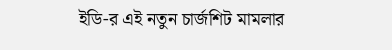ইডি-র এই নতুন চার্জশিট মামলার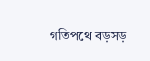গতিপথে বড়সড়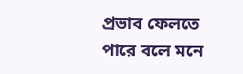প্রভাব ফেলতে পারে বলে মনে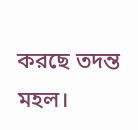করছে তদন্ত মহল।